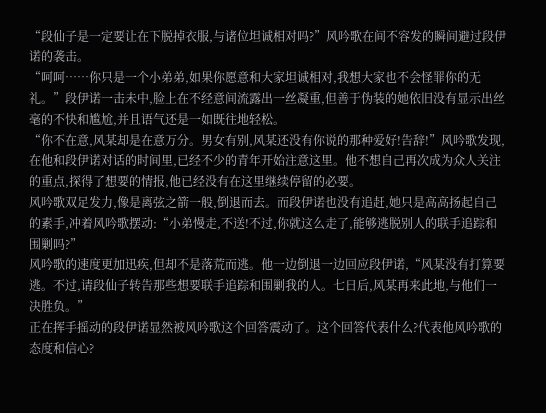“段仙子是一定要让在下脱掉衣服,与诸位坦诚相对吗?”风吟歌在间不容发的瞬间避过段伊诺的袭击。
“呵呵……你只是一个小弟弟,如果你愿意和大家坦诚相对,我想大家也不会怪罪你的无礼。”段伊诺一击未中,脸上在不经意间流露出一丝凝重,但善于伪装的她依旧没有显示出丝毫的不快和尴尬,并且语气还是一如既往地轻松。
“你不在意,风某却是在意万分。男女有别,风某还没有你说的那种爱好!告辞!”风吟歌发现,在他和段伊诺对话的时间里,已经不少的青年开始注意这里。他不想自己再次成为众人关注的重点,探得了想要的情报,他已经没有在这里继续停留的必要。
风吟歌双足发力,像是离弦之箭一般,倒退而去。而段伊诺也没有追赶,她只是高高扬起自己的素手,冲着风吟歌摆动:“小弟慢走,不送!不过,你就这么走了,能够逃脱别人的联手追踪和围剿吗?”
风吟歌的速度更加迅疾,但却不是落荒而逃。他一边倒退一边回应段伊诺,“风某没有打算要逃。不过,请段仙子转告那些想要联手追踪和围剿我的人。七日后,风某再来此地,与他们一决胜负。”
正在挥手摇动的段伊诺显然被风吟歌这个回答震动了。这个回答代表什么?代表他风吟歌的态度和信心?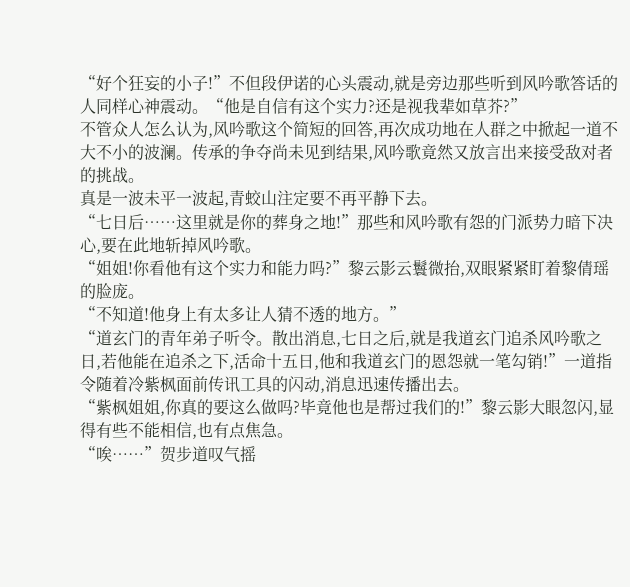“好个狂妄的小子!”不但段伊诺的心头震动,就是旁边那些听到风吟歌答话的人同样心神震动。“他是自信有这个实力?还是视我辈如草芥?”
不管众人怎么认为,风吟歌这个简短的回答,再次成功地在人群之中掀起一道不大不小的波澜。传承的争夺尚未见到结果,风吟歌竟然又放言出来接受敌对者的挑战。
真是一波未平一波起,青蛟山注定要不再平静下去。
“七日后……这里就是你的葬身之地!”那些和风吟歌有怨的门派势力暗下决心,要在此地斩掉风吟歌。
“姐姐!你看他有这个实力和能力吗?”黎云影云鬟微抬,双眼紧紧盯着黎倩瑶的脸庞。
“不知道!他身上有太多让人猜不透的地方。”
“道玄门的青年弟子听令。散出消息,七日之后,就是我道玄门追杀风吟歌之日,若他能在追杀之下,活命十五日,他和我道玄门的恩怨就一笔勾销!”一道指令随着冷紫枫面前传讯工具的闪动,消息迅速传播出去。
“紫枫姐姐,你真的要这么做吗?毕竟他也是帮过我们的!”黎云影大眼忽闪,显得有些不能相信,也有点焦急。
“唉……”贺步道叹气摇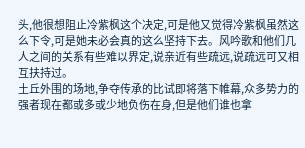头,他很想阻止冷紫枫这个决定,可是他又觉得冷紫枫虽然这么下令,可是她未必会真的这么坚持下去。风吟歌和他们几人之间的关系有些难以界定,说亲近有些疏远,说疏远可又相互扶持过。
土丘外围的场地,争夺传承的比试即将落下帷幕,众多势力的强者现在都或多或少地负伤在身,但是他们谁也拿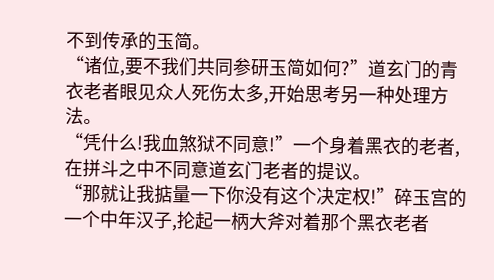不到传承的玉简。
“诸位,要不我们共同参研玉简如何?”道玄门的青衣老者眼见众人死伤太多,开始思考另一种处理方法。
“凭什么!我血煞狱不同意!”一个身着黑衣的老者,在拼斗之中不同意道玄门老者的提议。
“那就让我掂量一下你没有这个决定权!”碎玉宫的一个中年汉子,抡起一柄大斧对着那个黑衣老者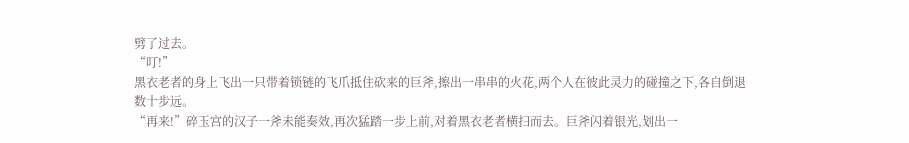劈了过去。
“叮!”
黑衣老者的身上飞出一只带着锁链的飞爪抵住砍来的巨斧,擦出一串串的火花,两个人在彼此灵力的碰撞之下,各自倒退数十步远。
“再来!”碎玉宫的汉子一斧未能奏效,再次猛踏一步上前,对着黑衣老者横扫而去。巨斧闪着银光,划出一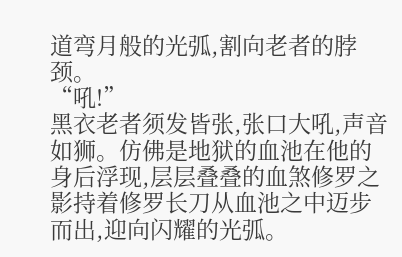道弯月般的光弧,割向老者的脖颈。
“吼!”
黑衣老者须发皆张,张口大吼,声音如狮。仿佛是地狱的血池在他的身后浮现,层层叠叠的血煞修罗之影持着修罗长刀从血池之中迈步而出,迎向闪耀的光弧。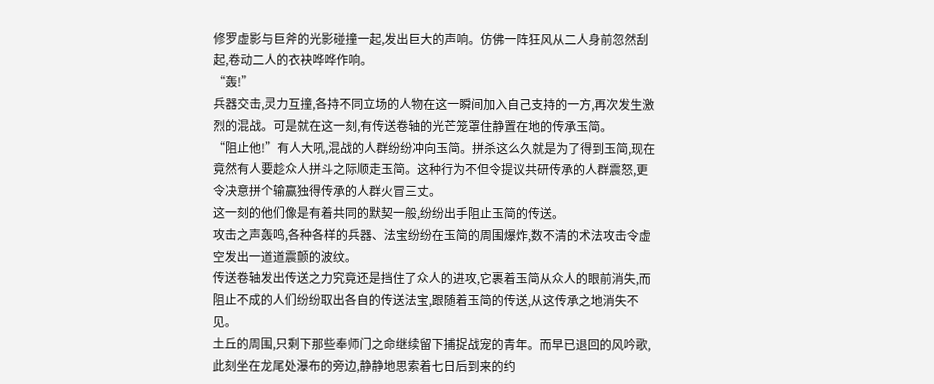修罗虚影与巨斧的光影碰撞一起,发出巨大的声响。仿佛一阵狂风从二人身前忽然刮起,卷动二人的衣袂哗哗作响。
“轰!”
兵器交击,灵力互撞,各持不同立场的人物在这一瞬间加入自己支持的一方,再次发生激烈的混战。可是就在这一刻,有传送卷轴的光芒笼罩住静置在地的传承玉简。
“阻止他!”有人大吼,混战的人群纷纷冲向玉简。拼杀这么久就是为了得到玉简,现在竟然有人要趁众人拼斗之际顺走玉简。这种行为不但令提议共研传承的人群震怒,更令决意拼个输赢独得传承的人群火冒三丈。
这一刻的他们像是有着共同的默契一般,纷纷出手阻止玉简的传送。
攻击之声轰鸣,各种各样的兵器、法宝纷纷在玉简的周围爆炸,数不清的术法攻击令虚空发出一道道震颤的波纹。
传送卷轴发出传送之力究竟还是挡住了众人的进攻,它裹着玉简从众人的眼前消失,而阻止不成的人们纷纷取出各自的传送法宝,跟随着玉简的传送,从这传承之地消失不见。
土丘的周围,只剩下那些奉师门之命继续留下捕捉战宠的青年。而早已退回的风吟歌,此刻坐在龙尾处瀑布的旁边,静静地思索着七日后到来的约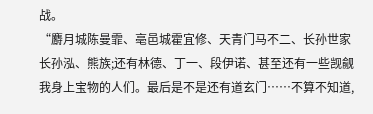战。
“麝月城陈曼霏、亳邑城霍宜修、天青门马不二、长孙世家长孙泓、熊族;还有林德、丁一、段伊诺、甚至还有一些觊觎我身上宝物的人们。最后是不是还有道玄门……不算不知道,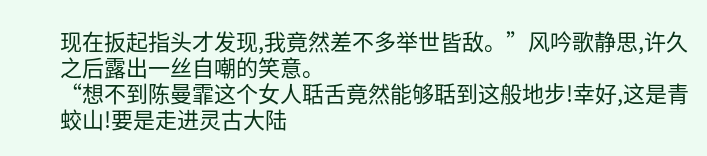现在扳起指头才发现,我竟然差不多举世皆敌。”风吟歌静思,许久之后露出一丝自嘲的笑意。
“想不到陈曼霏这个女人聒舌竟然能够聒到这般地步!幸好,这是青蛟山!要是走进灵古大陆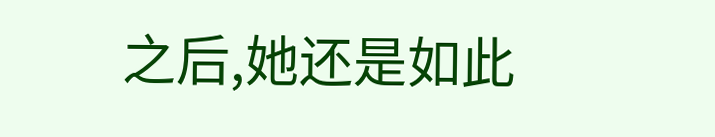之后,她还是如此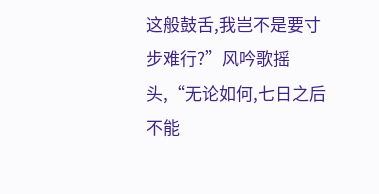这般鼓舌,我岂不是要寸步难行?”风吟歌摇头,“无论如何,七日之后不能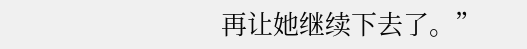再让她继续下去了。”